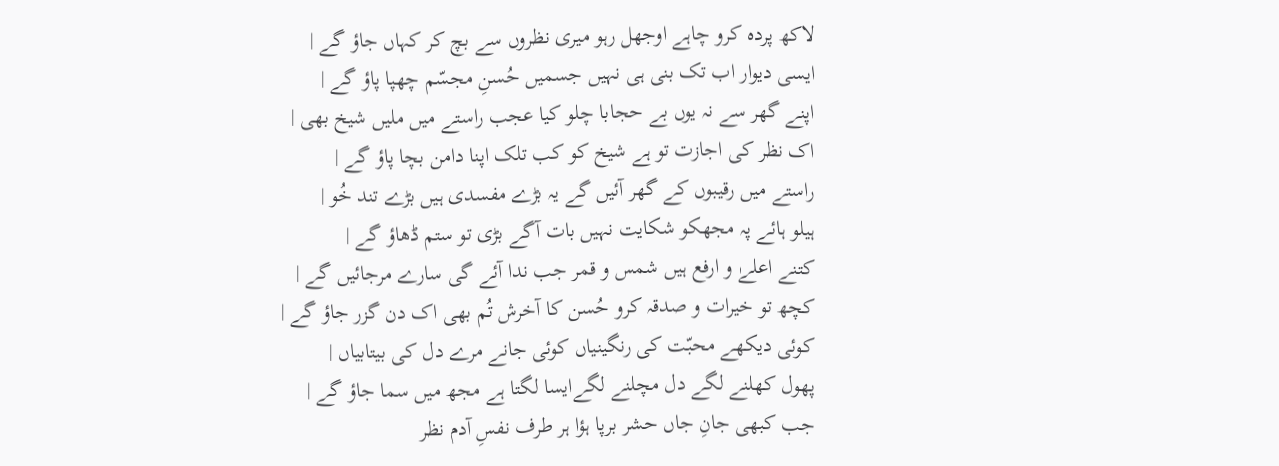لاکھ پردہ کرو چاہے اوجھل رہو میری نظروں سے بچ کر کہاں جاؤ گے |
ایسی دیوار اب تک بنی ہی نہیں جسمیں حُسنِ مجسّم چھپا پاؤ گے |
اپنے گھر سے نہ یوں بے حجابا چلو کیا عجب راستے میں ملیں شیخ بھی |
اک نظر کی اجازت تو ہے شیخ کو کب تلک اپنا دامن بچا پاؤ گے |
راستے میں رقیبوں کے گھر آئیں گے یہ بڑے مفسدی ہیں بڑے تند خُو |
ہیلو ہائے پہ مجھکو شکایت نہیں بات آگے بڑی تو ستم ڈھاؤ گے |
کتنے اعلےٰ و ارفع ہیں شمس و قمر جب ندا آئے گی سارے مرجائیں گے |
کچھ تو خیرات و صدقہ کرو حُسن کا آخرش تُم بھی اک دن گزر جاؤ گے |
کوئی دیکھے محبّت کی رنگینیاں کوئی جانے مرے دل کی بیتابیاں |
پھول کھلنے لگے دل مچلنے لگےایسا لگتا ہے مجھ میں سما جاؤ گے |
جب کبھی جانِ جاں حشر برپا ہؤا ہر طرف نفسِ آدم نظر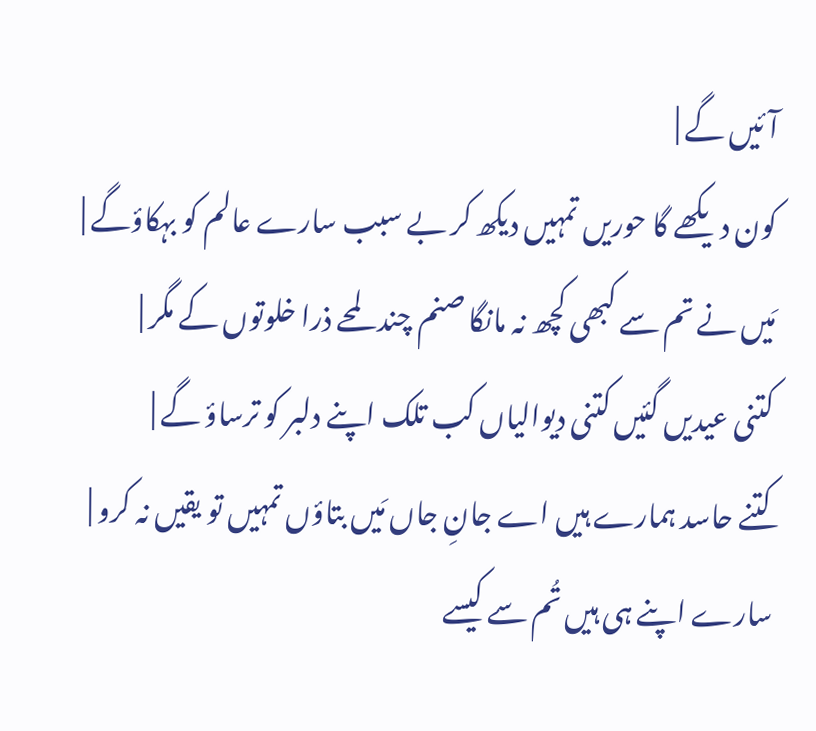آئیں گے |
کون دیکھے گا حوریں تمہیں دیکھ کر بے سبب سارے عالم کو بہکاؤگے |
مَیں نے تم سے کبھی کچھ نہ مانگا صنم چند لمحے ذرا خلوتوں کے مگر |
کتنی عیدیں گئیں کتنی دیوالیاں کب تلک اپنے دلبر کو ترساؤ گے |
کتنے حاسد ہمارے ہیں اے جانِ جاں مَیں بتاؤں تمہیں تو یقیں نہ کرو |
سارے اپنے ہی ہیں تُم سے کیسے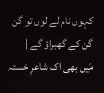کہوں نام لے لوں تو گن گن کے گھبراؤ گے |
مَیں بھی اک شاعرِ خستہ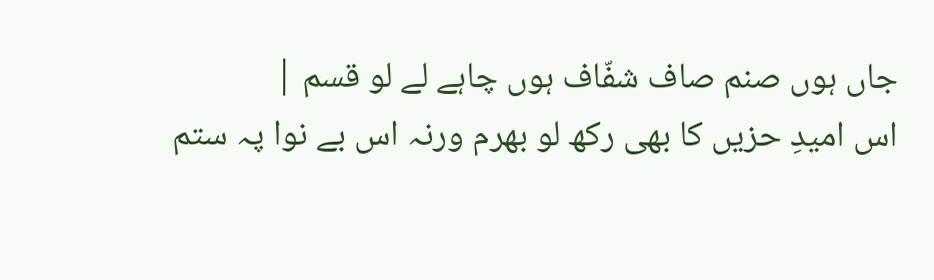جاں ہوں صنم صاف شفّاف ہوں چاہے لے لو قسم |
اس امیدِ حزیں کا بھی رکھ لو بھرم ورنہ اس بے نوا پہ ستم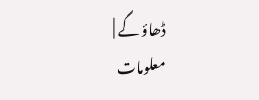ڈھاؤ گے |
معلومات